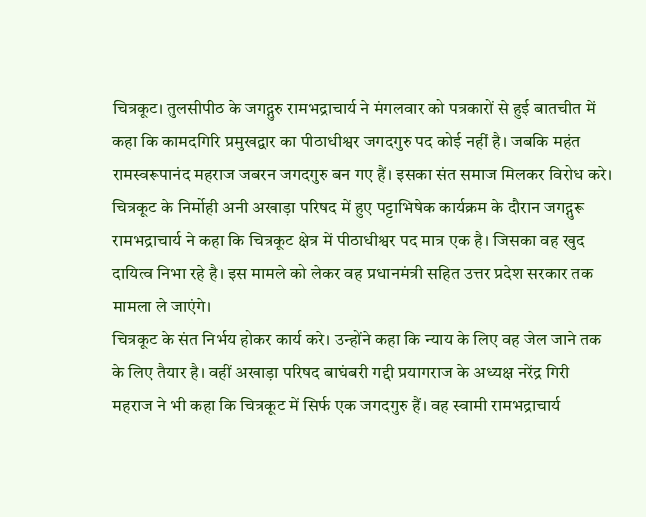चित्रकूट। तुलसीपीठ के जगद्गुरु रामभद्राचार्य ने मंगलवार को पत्रकारों से हुई बातचीत में कहा कि कामदगिरि प्रमुखद्वार का पीठाधीश्वर जगदगुरु पद कोई नहीं है। जबकि महंत रामस्वरूपानंद महराज जबरन जगदगुरु बन गए हैं। इसका संत समाज मिलकर विरोध करे।
चित्रकूट के निर्मोही अनी अखाड़ा परिषद में हुए पट्टाभिषेक कार्यक्रम के दौरान जगद्गुरू रामभद्राचार्य ने कहा कि चित्रकूट क्षेत्र में पीठाधीश्वर पद मात्र एक है। जिसका वह खुद दायित्व निभा रहे है। इस मामले को लेकर वह प्रधानमंत्री सहित उत्तर प्रदेश सरकार तक मामला ले जाएंगे।
चित्रकूट के संत निर्भय होकर कार्य करे। उन्होंने कहा कि न्याय के लिए वह जेल जाने तक के लिए तैयार है। वहीं अखाड़ा परिषद बाघंबरी गद्दी प्रयागराज के अध्यक्ष नरेंद्र गिरी महराज ने भी कहा कि चित्रकूट में सिर्फ एक जगदगुरु हैं। वह स्वामी रामभद्राचार्य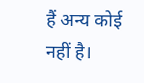हैं अन्य कोई नहीं है।